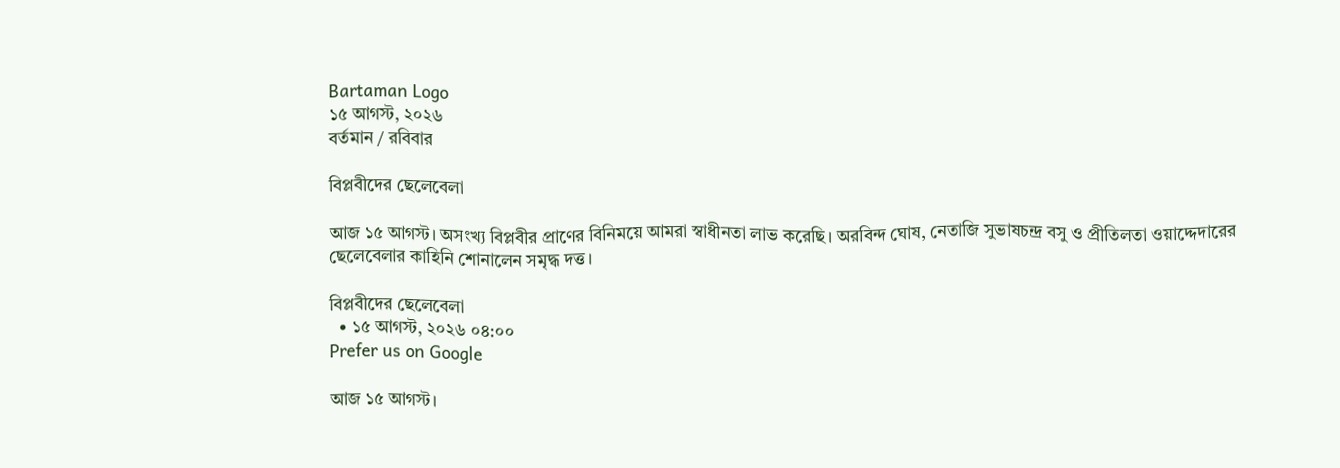Bartaman Logo
১৫ আগস্ট, ২০২৬
বর্তমান / রবিবার

বিপ্লবীদের ছেলেবেলা

আজ ১৫ আগস্ট। অসংখ্য বিপ্লবীর প্রাণের বিনিময়ে আমরা স্বাধীনতা লাভ করেছি। অরবিন্দ ঘোষ, নেতাজি সুভাষচন্দ্র বসু ও প্রীতিলতা ওয়াদ্দেদারের ছেলেবেলার কাহিনি শোনালেন সমৃদ্ধ দত্ত।

বিপ্লবীদের ছেলেবেলা
  • ১৫ আগস্ট, ২০২৬ ০৪:০০
Prefer us on Google

আজ ১৫ আগস্ট।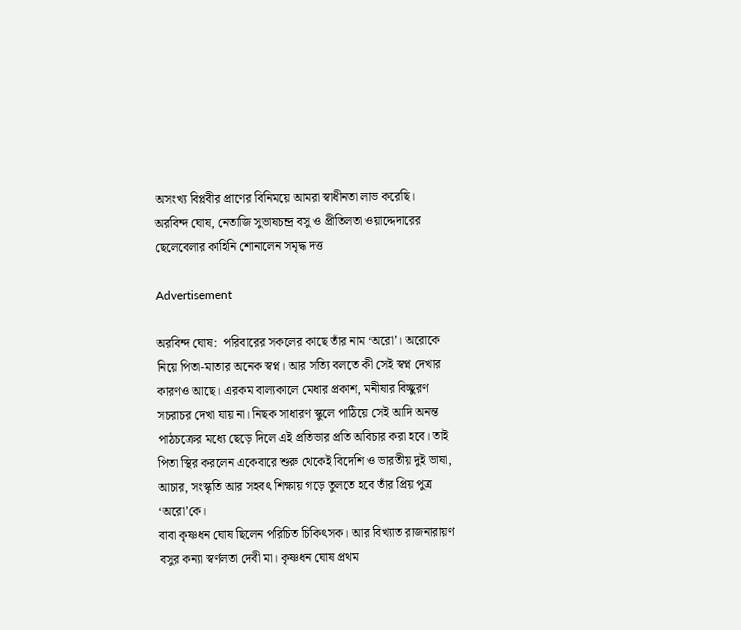অসংখ্য বিপ্লবীর প্রাণের বিনিময়ে আমরা স্বাধীনতা লাভ করেছি। অরবিন্দ ঘোষ, নেতাজি সুভাষচন্দ্র বসু ও প্রীতিলতা ওয়াদ্দেদারের ছেলেবেলার কাহিনি শোনালেন সমৃদ্ধ দত্ত

Advertisement

অরবিন্দ ঘোষ:  পরিবারের সকলের কাছে তাঁর নাম ‘অরো’। অরোকে নিয়ে পিতা-মাতার অনেক স্বপ্ন। আর সত্যি বলতে কী সেই স্বপ্ন দেখার কারণও আছে। এরকম বাল্যকালে মেধার প্রকাশ, মনীষার বিচ্ছুরণ সচরাচর দেখা যায় না। নিছক সাধারণ স্কুলে পাঠিয়ে সেই আদি অনন্ত পাঠচক্রের মধ্যে ছেড়ে দিলে এই প্রতিভার প্রতি অবিচার করা হবে। তাই পিতা স্থির করলেন একেবারে শুরু থেকেই বিদেশি ও ভারতীয় দুই ভাষা, আচার, সংস্কৃতি আর সহবৎ শিক্ষায় গড়ে তুলতে হবে তাঁর প্রিয় পুত্র ‘অরো’কে।
বাবা কৃষ্ণধন ঘোষ ছিলেন পরিচিত চিকিৎসক। আর বিখ্যাত রাজনারায়ণ বসুর কন্যা স্বর্ণলতা দেবী মা। কৃষ্ণধন ঘোষ প্রথম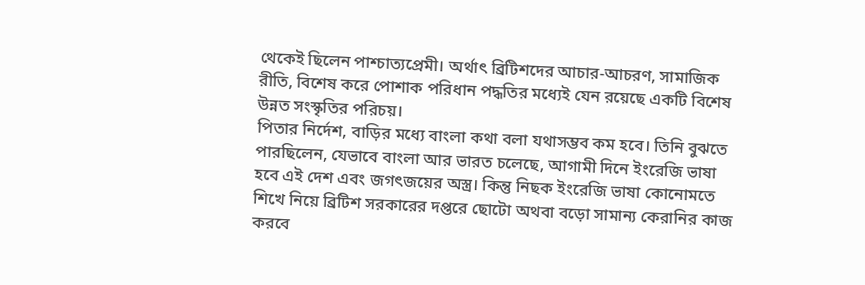থেকেই ছিলেন পাশ্চাত্যপ্রেমী। অর্থাৎ ব্রিটিশদের আচার-আচরণ, সামাজিক রীতি, বিশেষ করে পোশাক পরিধান পদ্ধতির মধ্যেই যেন রয়েছে একটি বিশেষ উন্নত সংস্কৃতির পরিচয়।
পিতার নির্দেশ, বাড়ির মধ্যে বাংলা কথা বলা যথাসম্ভব কম হবে। তিনি বুঝতে পারছিলেন, যেভাবে বাংলা আর ভারত চলেছে, আগামী দিনে ইংরেজি ভাষা হবে এই দেশ এবং জগৎজয়ের অস্ত্র। কিন্তু নিছক ইংরেজি ভাষা কোনোমতে শিখে নিয়ে ব্রিটিশ সরকারের দপ্তরে ছোটো অথবা বড়ো সামান্য কেরানির কাজ করবে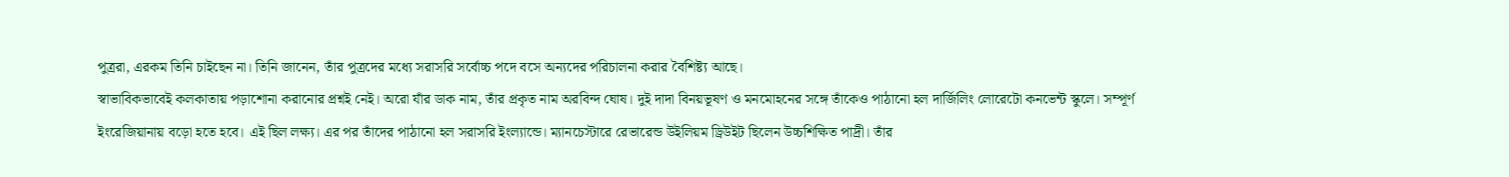পুত্ররা, এরকম তিনি চাইছেন না। তিনি জানেন, তাঁর পুত্রদের মধ্যে সরাসরি সর্বোচ্চ পদে বসে অন্যদের পরিচালনা করার বৈশিষ্ট্য আছে।
স্বাভাবিকভাবেই কলকাতায় পড়াশোনা করানোর প্রশ্নই নেই। অরো যাঁর ডাক নাম, তাঁর প্রকৃত নাম অরবিন্দ ঘোষ। দুই দাদা বিনয়ভূষণ ও মনমোহনের সঙ্গে তাঁকেও পাঠানো হল দার্জিলিং লোরেটো কনভেন্ট স্কুলে। সম্পূর্ণ ইংরেজিয়ানায় বড়ো হতে হবে। এই ছিল লক্ষ্য। এর পর তাঁদের পাঠানো হল সরাসরি ইংল্যান্ডে। ম্যানচেস্টারে রেভারেন্ড উইলিয়ম ড্রিউইট ছিলেন উচ্চশিক্ষিত পাদ্রী। তাঁর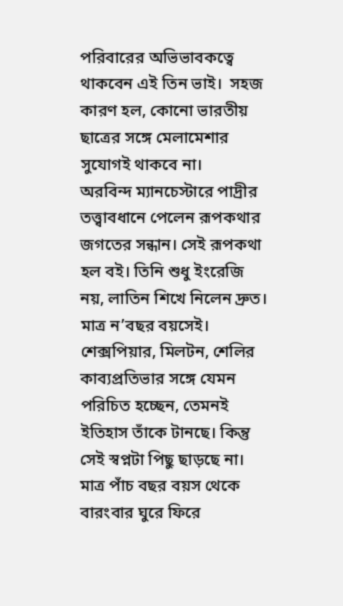পরিবারের অভিভাবকত্বে থাকবেন এই তিন ভাই।  সহজ কারণ হল, কোনো ভারতীয় ছাত্রের সঙ্গে মেলামেশার সুযোগই থাকবে না।
অরবিন্দ ম্যানচেস্টারে পাদ্রীর তত্ত্বাবধানে পেলেন রূপকথার জগতের সন্ধান। সেই রূপকথা হল বই। তিনি শুধু ইংরেজি নয়, লাতিন শিখে নিলেন দ্রুত। মাত্র ন’বছর বয়সেই। শেক্সপিয়ার, মিলটন, শেলির কাব্যপ্রতিভার সঙ্গে যেমন পরিচিত হচ্ছেন, তেমনই ইতিহাস তাঁকে টানছে। কিন্তু সেই স্বপ্নটা পিছু ছাড়ছে না।
মাত্র পাঁচ বছর বয়স থেকে বারংবার ঘুরে ফিরে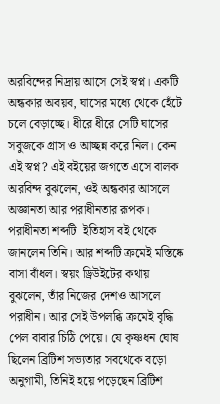অরবিন্দের নিদ্রায় আসে সেই স্বপ্ন। একটি অন্ধকার অবয়ব, ঘাসের মধ্যে থেকে হেঁটে চলে বেড়াচ্ছে। ধীরে ধীরে সেটি ঘাসের সবুজকে গ্রাস ও আচ্ছন্ন করে নিল। কেন এই স্বপ্ন? এই বইয়ের জগতে এসে বালক অরবিন্দ বুঝলেন, ওই অন্ধকার আসলে অজ্ঞানতা আর পরাধীনতার রূপক। পরাধীনতা শব্দটি  ইতিহাস বই থেকে জানলেন তিনি। আর শব্দটি ক্রমেই মস্তিষ্কে বাসা বাঁধল। স্বয়ং ড্রিউইটের কথায় বুঝলেন, তাঁর নিজের দেশও আসলে পরাধীন। আর সেই উপলব্ধি ক্রমেই বৃদ্ধি পেল বাবার চিঠি পেয়ে। যে কৃষ্ণধন ঘোষ ছিলেন ব্রিটিশ সভ্যতার সবথেকে বড়ো অনুগামী, তিনিই হয়ে পড়েছেন ব্রিটিশ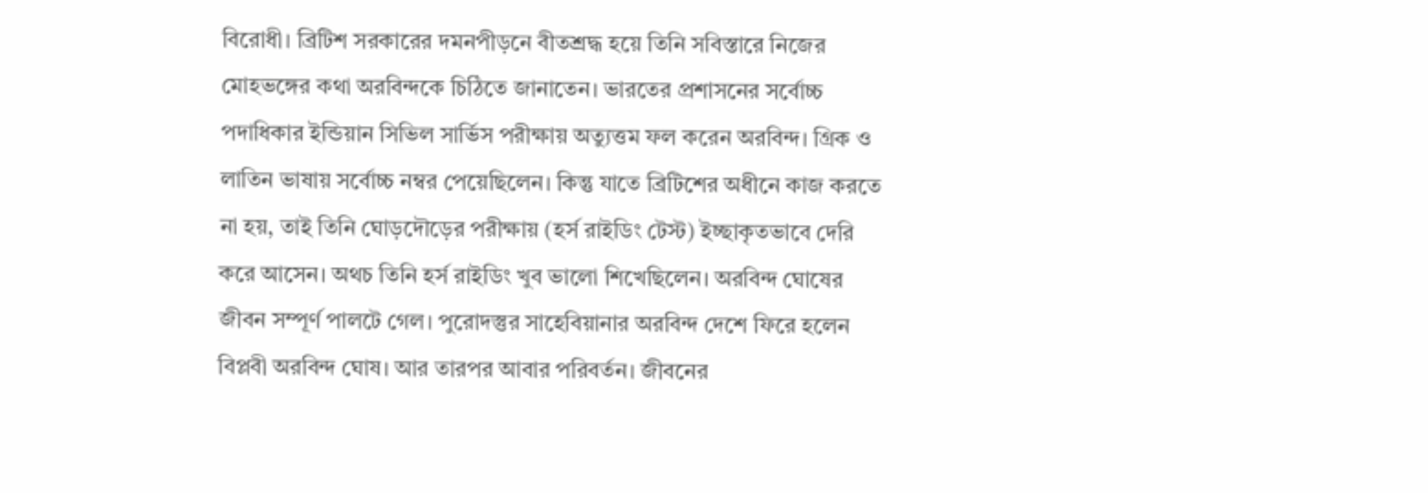বিরোধী। ব্রিটিশ সরকারের দমনপীড়নে বীতশ্রদ্ধ হয়ে তিনি সবিস্তারে নিজের মোহভঙ্গের কথা অরবিন্দকে চিঠিতে জানাতেন। ভারতের প্রশাসনের সর্বোচ্চ পদাধিকার ইন্ডিয়ান সিভিল সার্ভিস পরীক্ষায় অত্যুত্তম ফল করেন অরবিন্দ। গ্রিক ও লাতিন ভাষায় সর্বোচ্চ নম্বর পেয়েছিলেন। কিন্তু যাতে ব্রিটিশের অধীনে কাজ করতে না হয়, তাই তিনি ঘোড়দৌড়ের পরীক্ষায় (হর্স রাইডিং টেস্ট) ইচ্ছাকৃতভাবে দেরি করে আসেন। অথচ তিনি হর্স রাইডিং খুব ভালো শিখেছিলেন। অরবিন্দ ঘোষের জীবন সম্পূর্ণ পালটে গেল। পুরোদস্তুর সাহেবিয়ানার অরবিন্দ দেশে ফিরে হলেন বিপ্লবী অরবিন্দ ঘোষ। আর তারপর আবার পরিবর্তন। জীবনের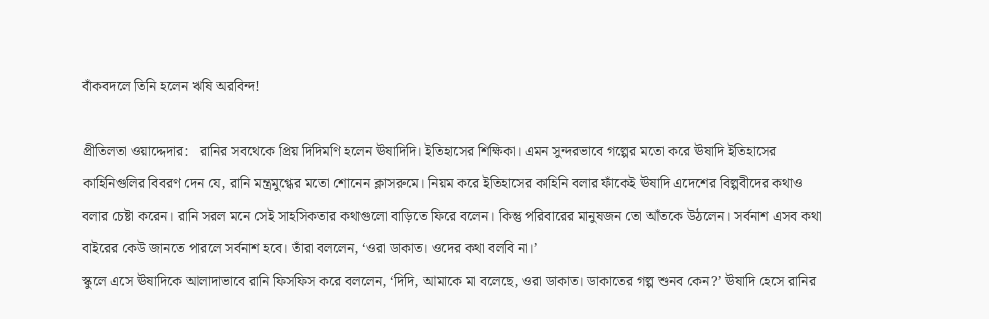বাঁকবদলে তিনি হলেন ঋষি অরবিন্দ!

প্রীতিলতা ওয়াদ্দেদার:   রানির সবথেকে প্রিয় দিদিমণি হলেন ঊষাদিদি। ইতিহাসের শিক্ষিকা। এমন সুন্দরভাবে গল্পের মতো করে ঊষাদি ইতিহাসের কাহিনিগুলির বিবরণ দেন যে, রানি মন্ত্রমুগ্ধের মতো শোনেন ক্লাসরুমে। নিয়ম করে ইতিহাসের কাহিনি বলার ফাঁকেই ঊষাদি এদেশের বিল্পবীদের কথাও বলার চেষ্টা করেন। রানি সরল মনে সেই সাহসিকতার কথাগুলো বাড়িতে ফিরে বলেন। কিন্তু পরিবারের মানুষজন তো আঁতকে উঠলেন। সর্বনাশ এসব কথা বাইরের কেউ জানতে পারলে সর্বনাশ হবে। তাঁরা বললেন, ‘ওরা ডাকাত। ওদের কথা বলবি না।’
স্কুলে এসে ঊষাদিকে আলাদাভাবে রানি ফিসফিস করে বললেন, ‘দিদি, আমাকে মা বলেছে, ওরা ডাকাত। ডাকাতের গল্প শুনব কেন?’ ঊষাদি হেসে রানির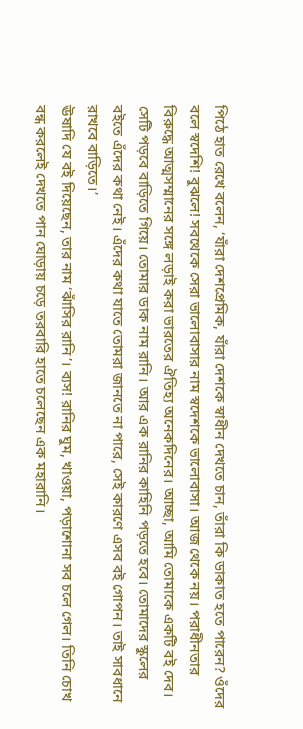পিঠে হাত রেখে বলেন, ‘যাঁরা দেশপ্রেমিক, যাঁরা দেশকে স্বাধীন দেখতে চান, তাঁরা কি ডাকাত হতে পারেন? ওঁদের বলে স্বদেশি! বুঝলে! সবথেকে সেরা ভালোবাসার নাম স্বদেশকে ভালোবাসা। আজ থেকে নয়। পরাধীনতার বিরুদ্ধে আত্মসম্মানের সঙ্গে লড়াই করা ভারতের ঐতিহ্য অনেকদিনের। আচ্ছা, আমি তোমাকে একটি বই দেব। সেটি পড়বে বাড়িতে গিয়ে। তোমার ডাক নাম রানি। আর এক রানির কাহিনি পড়তে হবে। তোমাদের স্কুলের বইতে এঁদের কথা নেই। এঁদের কথা যাতে তোমরা জানতে না পারে, সেই কারণে এসব বই গোপন। তাই সাবধানে রাখবে বাড়িতে।’
ঊষাদি যে বই দিয়েছেন, তার নাম ‘ঝাঁসির রানি’। ব্যস! রানির ঘুম, খাওয়া, পড়াশোনা সব চলে গেল। তিনি চোখ বন্ধ করলেই দেখতে পান ঘোড়ায় চড়ে তরবারি হাতে চলেছেন এক মহারানি।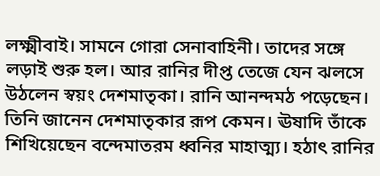লক্ষ্মীবাই। সামনে গোরা সেনাবাহিনী। তাদের সঙ্গে লড়াই শুরু হল। আর রানির দীপ্ত তেজে যেন ঝলসে উঠলেন স্বয়ং দেশমাতৃকা। রানি আনন্দমঠ পড়েছেন। তিনি জানেন দেশমাতৃকার রূপ কেমন। ঊষাদি তাঁকে শিখিয়েছেন বন্দেমাতরম ধ্বনির মাহাত্ম্য। হঠাৎ রানির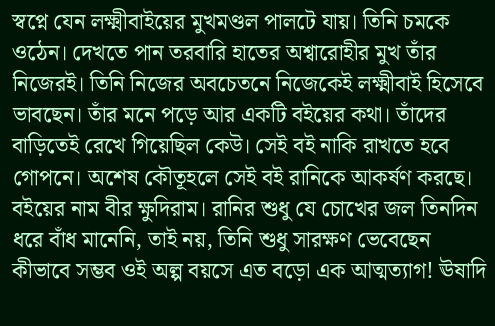স্বপ্নে যেন লক্ষ্মীবাইয়ের মুখমণ্ডল পালটে যায়। তিনি চমকে ওঠেন। দেখতে পান তরবারি হাতের অশ্বারোহীর মুখ তাঁর নিজেরই। তিনি নিজের অবচেতনে নিজেকেই লক্ষ্মীবাই হিসেবে ভাবছেন। তাঁর মনে পড়ে আর একটি বইয়ের কথা। তাঁদের বাড়িতেই রেখে গিয়েছিল কেউ। সেই বই নাকি রাখতে হবে গোপনে। অশেষ কৌতূহলে সেই বই রানিকে আকর্ষণ করছে। বইয়ের নাম বীর ক্ষুদিরাম। রানির শুধু যে চোখের জল তিনদিন ধরে বাঁধ মানেনি, তাই নয়, তিনি শুধু সারক্ষণ ভেবেছেন কীভাবে সম্ভব ওই অল্প বয়সে এত বড়ো এক আত্মত্যাগ! ঊষাদি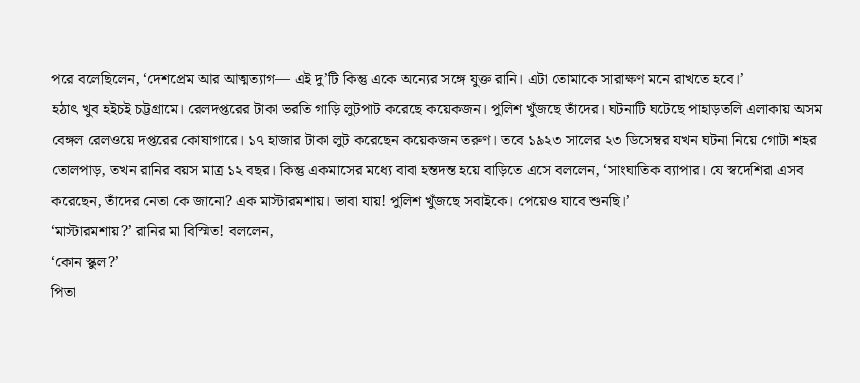পরে বলেছিলেন, ‘দেশপ্রেম আর আত্মত্যাগ— এই দু’টি কিন্তু একে অন্যের সঙ্গে যুক্ত রানি। এটা তোমাকে সারাক্ষণ মনে রাখতে হবে।’
হঠাৎ খুব হইচই চট্টগ্রামে। রেলদপ্তরের টাকা ভরতি গাড়ি লুটপাট করেছে কয়েকজন। পুলিশ খুঁজছে তাঁদের। ঘটনাটি ঘটেছে পাহাড়তলি এলাকায় অসম বেঙ্গল রেলওয়ে দপ্তরের কোষাগারে। ১৭ হাজার টাকা লুট করেছেন কয়েকজন তরুণ। তবে ১৯২৩ সালের ২৩ ডিসেম্বর যখন ঘটনা নিয়ে গোটা শহর তোলপাড়, তখন রানির বয়স মাত্র ১২ বছর। কিন্তু একমাসের মধ্যে বাবা হন্তদন্ত হয়ে বাড়িতে এসে বললেন, ‘সাংঘাতিক ব্যাপার। যে স্বদেশিরা এসব করেছেন, তাঁদের নেতা কে জানো? এক মাস্টারমশায়। ভাবা যায়! পুলিশ খুঁজছে সবাইকে। পেয়েও যাবে শুনছি।’
‘মাস্টারমশায়?’ রানির মা বিস্মিত! বললেন,
‘কোন স্কুল?’
পিতা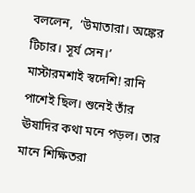বললেন,  ‘উমাতারা। অঙ্কের টিচার। সূর্য সেন।’
মাস্টারমশাই স্বদেশি! রানি পাশেই ছিল। শুনেই তাঁর ঊষাদির কথা মনে পড়ল। তার মানে শিক্ষিতরা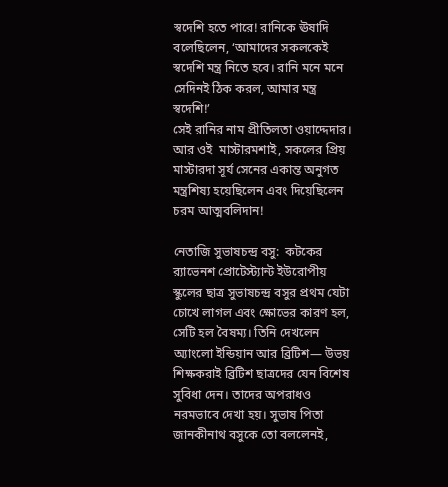স্বদেশি হতে পারে! রানিকে ঊষাদি বলেছিলেন, ‘আমাদের সকলকেই স্বদেশি মন্ত্র নিতে হবে। রানি মনে মনে সেদিনই ঠিক করল, আমার মন্ত্র স্বদেশি!’
সেই রানির নাম প্রীতিলতা ওয়াদ্দেদার। আর ওই  মাস্টারমশাই, সকলের প্রিয় মাস্টারদা সূর্য সেনের একান্ত অনুগত মন্ত্রশিষ্য হয়েছিলেন এবং দিয়েছিলেন চরম আত্মবলিদান!

নেতাজি সুভাষচন্দ্র বসু:  কটকের র‌্যাভেনশ প্রোটেস্ট্যান্ট ইউরোপীয় স্কুলের ছাত্র সুভাষচন্দ্র বসুর প্রথম যেটা চোখে লাগল এবং ক্ষোভের কারণ হল, সেটি হল বৈষম্য। তিনি দেখলেন অ্যাংলো ইন্ডিয়ান আর ব্রিটিশ— উভয় শিক্ষকরাই ব্রিটিশ ছাত্রদের যেন বিশেষ সুবিধা দেন। তাদের অপরাধও নরমভাবে দেখা হয়। সুভাষ পিতা জানকীনাথ বসুকে তো বললেনই,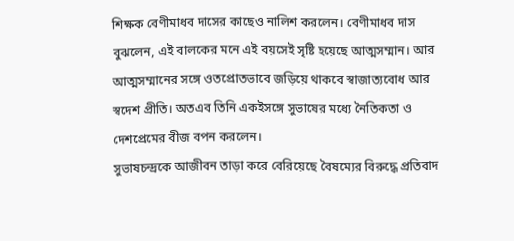শিক্ষক বেণীমাধব দাসের কাছেও নালিশ করলেন। বেণীমাধব দাস বুঝলেন, এই বালকের মনে এই বয়সেই সৃষ্টি হয়েছে আত্মসম্মান। আর আত্মসম্মানের সঙ্গে ওতপ্রোতভাবে জড়িয়ে থাকবে স্বাজাত্যবোধ আর স্বদেশ প্রীতি। অতএব তিনি একইসঙ্গে সুভাষের মধ্যে নৈতিকতা ও দেশপ্রেমের বীজ বপন করলেন।
সুভাষচন্দ্রকে আজীবন তাড়া করে বেরিয়েছে বৈষম্যের বিরুদ্ধে প্রতিবাদ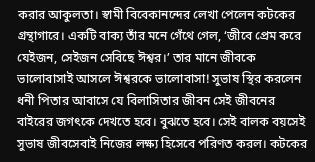করার আকুলতা। স্বামী বিবেকানন্দের লেখা পেলেন কটকের গ্রন্থাগারে। একটি বাক্য তাঁর মনে গেঁথে গেল, ‘জীবে প্রেম করে যেইজন, সেইজন সেবিছে ঈশ্বর।’ তার মানে জীবকে ভালোবাসাই আসলে ঈশ্বরকে ভালোবাসা! সুভাষ স্থির করলেন ধনী পিতার আবাসে যে বিলাসিতার জীবন সেই জীবনের বাইরের জগৎকে দেখতে হবে। বুঝতে হবে। সেই বালক বয়সেই সুভাষ জীবসেবাই নিজের লক্ষ্য হিসেবে পরিণত করল। কটকের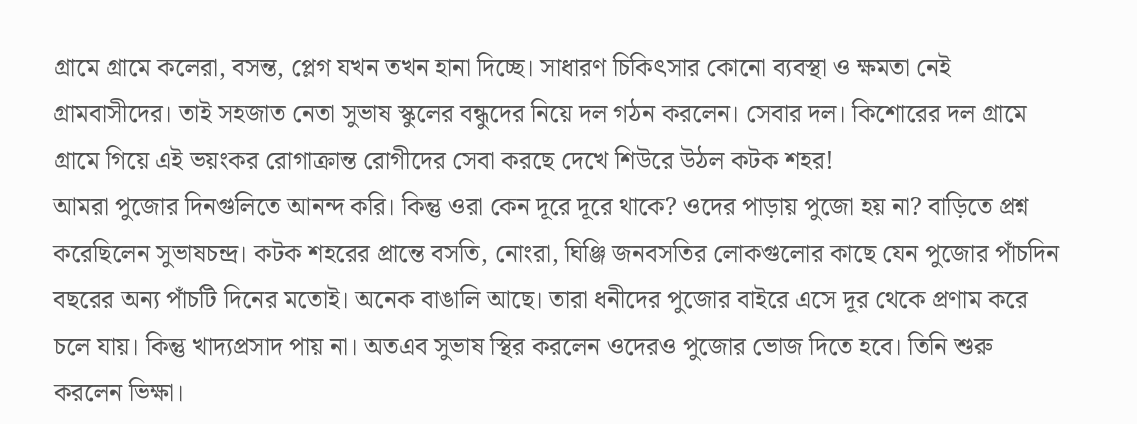গ্রামে গ্রামে কলেরা, বসন্ত, প্লেগ যখন তখন হানা দিচ্ছে। সাধারণ চিকিৎসার কোনো ব্যবস্থা ও ক্ষমতা নেই গ্রামবাসীদের। তাই সহজাত নেতা সুভাষ স্কুলের বন্ধুদের নিয়ে দল গঠন করলেন। সেবার দল। কিশোরের দল গ্রামে গ্রামে গিয়ে এই ভয়ংকর রোগাক্রান্ত রোগীদের সেবা করছে দেখে শিউরে উঠল কটক শহর!
আমরা পুজোর দিনগুলিতে আনন্দ করি। কিন্তু ওরা কেন দূরে দূরে থাকে? ওদের পাড়ায় পুজো হয় না? বাড়িতে প্রশ্ন করেছিলেন সুভাষচন্দ্র। কটক শহরের প্রান্তে বসতি, নোংরা, ঘিঞ্জি জনবসতির লোকগুলোর কাছে যেন পুজোর পাঁচদিন বছরের অন্য পাঁচটি দিনের মতোই। অনেক বাঙালি আছে। তারা ধনীদের পুজোর বাইরে এসে দূর থেকে প্রণাম করে চলে যায়। কিন্তু খাদ্যপ্রসাদ পায় না। অতএব সুভাষ স্থির করলেন ওদেরও পুজোর ভোজ দিতে হবে। তিনি শুরু করলেন ভিক্ষা।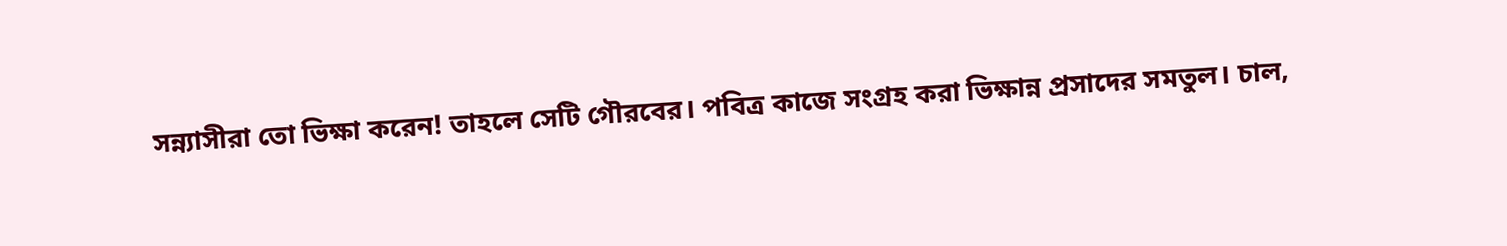সন্ন্যাসীরা তো ভিক্ষা করেন! তাহলে সেটি গৌরবের। পবিত্র কাজে সংগ্রহ করা ভিক্ষান্ন প্রসাদের সমতুল। চাল,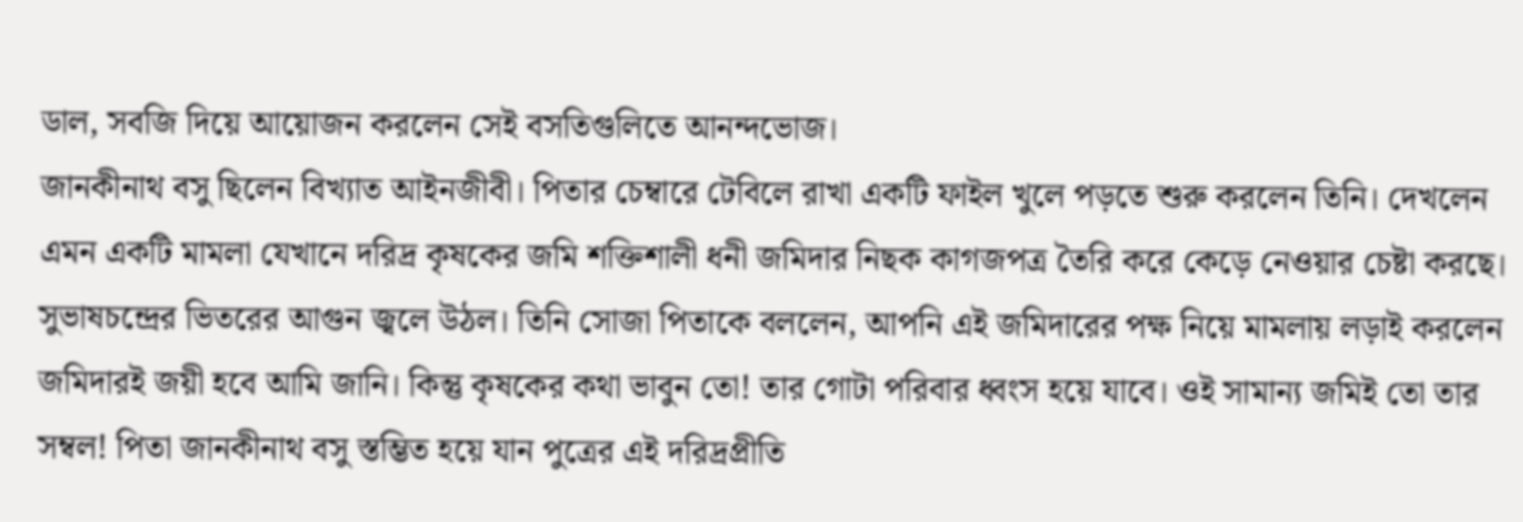ডাল, সবজি দিয়ে আয়োজন করলেন সেই বসতিগুলিতে আনন্দভোজ।
জানকীনাথ বসু ছিলেন বিখ্যাত আইনজীবী। পিতার চেম্বারে টেবিলে রাখা একটি ফাইল খুলে পড়তে শুরু করলেন তিনি। দেখলেন এমন একটি মামলা যেখানে দরিদ্র কৃষকের জমি শক্তিশালী ধনী জমিদার নিছক কাগজপত্র তৈরি করে কেড়ে নেওয়ার চেষ্টা করছে। সুভাষচন্দ্রের ভিতরের আগুন জ্বলে উঠল। তিনি সোজা পিতাকে বললেন, আপনি এই জমিদারের পক্ষ নিয়ে মামলায় লড়াই করলেন জমিদারই জয়ী হবে আমি জানি। কিন্তু কৃষকের কথা ভাবুন তো! তার গোটা পরিবার ধ্বংস হয়ে যাবে। ওই সামান্য জমিই তো তার সম্বল! পিতা জানকীনাথ বসু স্তম্ভিত হয়ে যান পুত্রের এই দরিদ্রপ্রীতি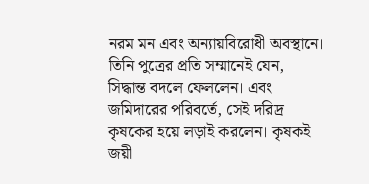নরম মন এবং অন্যায়বিরোধী অবস্থানে। তিনি পুত্রের প্রতি সম্মানেই যেন, সিদ্ধান্ত বদলে ফেললেন। এবং জমিদারের পরিবর্তে, সেই দরিদ্র কৃষকের হয়ে লড়াই করলেন। কৃষকই জয়ী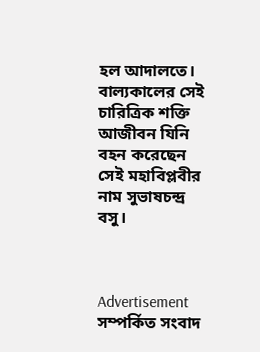হল আদালতে। বাল্যকালের সেই চারিত্রিক শক্তি আজীবন যিনি বহন করেছেন সেই মহাবিপ্লবীর নাম সুভাষচন্দ্র বসু।



Advertisement
সম্পর্কিত সংবাদ